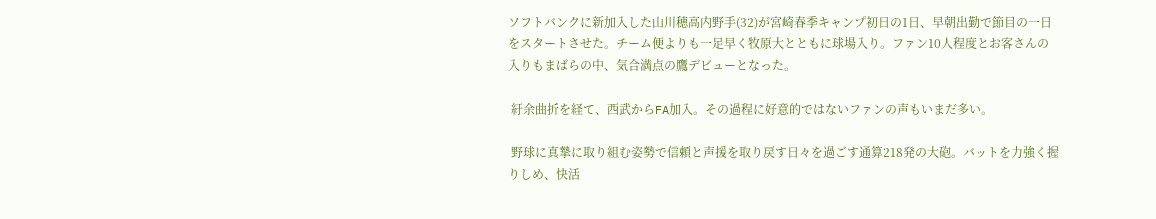ソフトバンクに新加入した山川穂高内野手(32)が宮崎春季キャンプ初日の1日、早朝出勤で節目の一日をスタートさせた。チーム便よりも一足早く牧原大とともに球場入り。ファン10人程度とお客さんの入りもまばらの中、気合満点の鷹デビューとなった。

 紆余曲折を経て、西武からFA加入。その過程に好意的ではないファンの声もいまだ多い。

 野球に真摯に取り組む姿勢で信頼と声援を取り戻す日々を過ごす通算218発の大砲。バットを力強く握りしめ、快活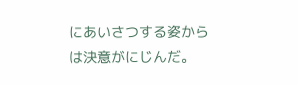にあいさつする姿からは決意がにじんだ。